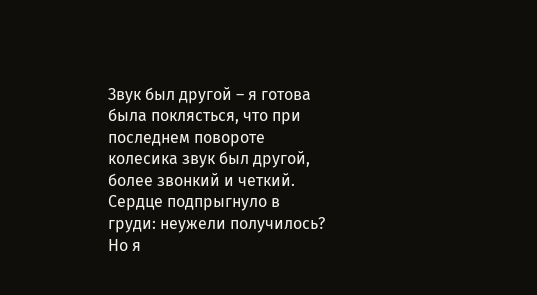Звук был другой – я готова была поклясться, что при последнем повороте колесика звук был другой, более звонкий и четкий. Сердце подпрыгнуло в груди: неужели получилось? Но я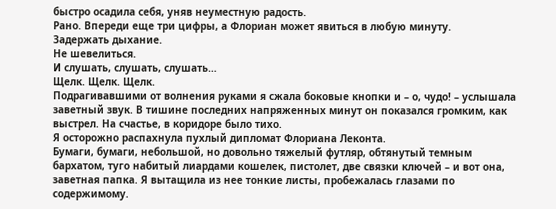быстро осадила себя, уняв неуместную радость.
Рано. Впереди еще три цифры, а Флориан может явиться в любую минуту.
Задержать дыхание.
Не шевелиться.
И слушать, слушать, слушать…
Щелк. Щелк. Щелк.
Подрагивавшими от волнения руками я сжала боковые кнопки и – о, чудо! – услышала заветный звук. В тишине последних напряженных минут он показался громким, как выстрел. На счастье, в коридоре было тихо.
Я осторожно распахнула пухлый дипломат Флориана Леконта.
Бумаги, бумаги, небольшой, но довольно тяжелый футляр, обтянутый темным бархатом, туго набитый лиардами кошелек, пистолет, две связки ключей – и вот она, заветная папка. Я вытащила из нее тонкие листы, пробежалась глазами по содержимому.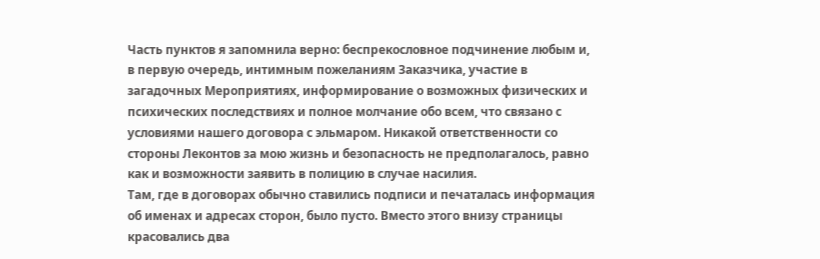Часть пунктов я запомнила верно: беспрекословное подчинение любым и, в первую очередь, интимным пожеланиям Заказчика, участие в загадочных Мероприятиях, информирование о возможных физических и психических последствиях и полное молчание обо всем, что связано с условиями нашего договора с эльмаром. Никакой ответственности со стороны Леконтов за мою жизнь и безопасность не предполагалось, равно как и возможности заявить в полицию в случае насилия.
Там, где в договорах обычно ставились подписи и печаталась информация об именах и адресах сторон, было пусто. Вместо этого внизу страницы красовались два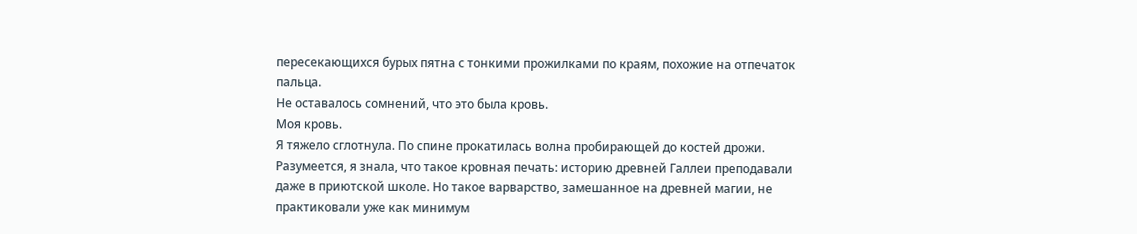пересекающихся бурых пятна с тонкими прожилками по краям, похожие на отпечаток пальца.
Не оставалось сомнений, что это была кровь.
Моя кровь.
Я тяжело сглотнула. По спине прокатилась волна пробирающей до костей дрожи.
Разумеется, я знала, что такое кровная печать: историю древней Галлеи преподавали даже в приютской школе. Но такое варварство, замешанное на древней магии, не практиковали уже как минимум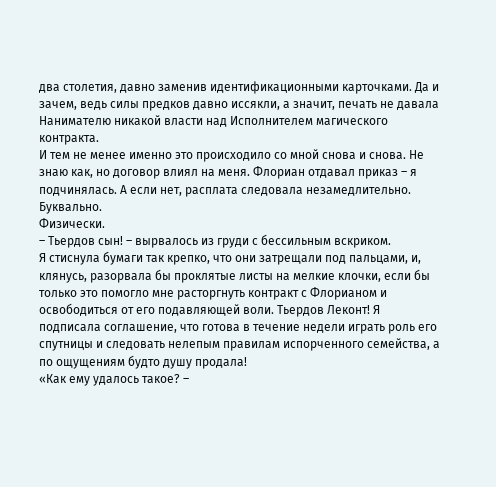два столетия, давно заменив идентификационными карточками. Да и зачем, ведь силы предков давно иссякли, а значит, печать не давала Нанимателю никакой власти над Исполнителем магического контракта.
И тем не менее именно это происходило со мной снова и снова. Не знаю как, но договор влиял на меня. Флориан отдавал приказ – я подчинялась. А если нет, расплата следовала незамедлительно.
Буквально.
Физически.
– Тьердов сын! – вырвалось из груди с бессильным вскриком.
Я стиснула бумаги так крепко, что они затрещали под пальцами, и, клянусь, разорвала бы проклятые листы на мелкие клочки, если бы только это помогло мне расторгнуть контракт с Флорианом и освободиться от его подавляющей воли. Тьердов Леконт! Я подписала соглашение, что готова в течение недели играть роль его спутницы и следовать нелепым правилам испорченного семейства, а по ощущениям будто душу продала!
«Как ему удалось такое? –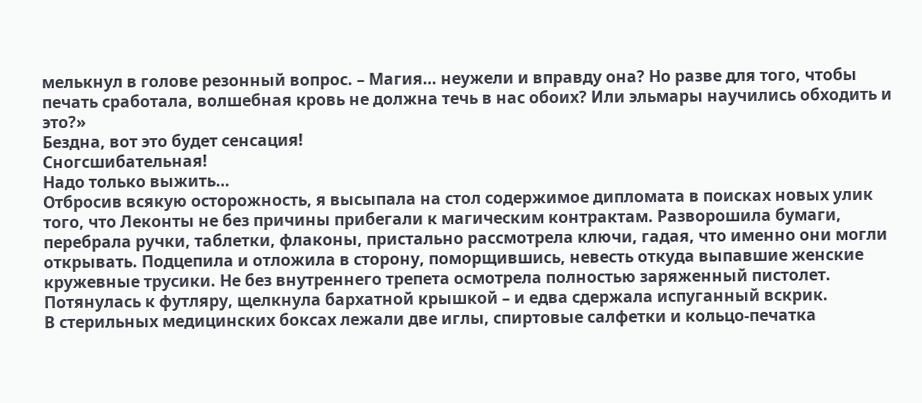мелькнул в голове резонный вопрос. – Магия… неужели и вправду она? Но разве для того, чтобы печать сработала, волшебная кровь не должна течь в нас обоих? Или эльмары научились обходить и это?»
Бездна, вот это будет сенсация!
Сногсшибательная!
Надо только выжить…
Отбросив всякую осторожность, я высыпала на стол содержимое дипломата в поисках новых улик того, что Леконты не без причины прибегали к магическим контрактам. Разворошила бумаги, перебрала ручки, таблетки, флаконы, пристально рассмотрела ключи, гадая, что именно они могли открывать. Подцепила и отложила в сторону, поморщившись, невесть откуда выпавшие женские кружевные трусики. Не без внутреннего трепета осмотрела полностью заряженный пистолет. Потянулась к футляру, щелкнула бархатной крышкой – и едва сдержала испуганный вскрик.
В стерильных медицинских боксах лежали две иглы, спиртовые салфетки и кольцо-печатка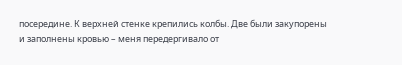посередине. К верхней стенке крепились колбы. Две были закупорены и заполнены кровью – меня передергивало от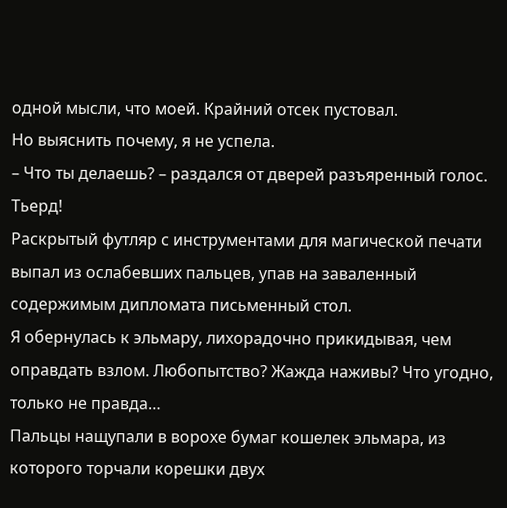одной мысли, что моей. Крайний отсек пустовал.
Но выяснить почему, я не успела.
– Что ты делаешь? – раздался от дверей разъяренный голос.
Тьерд!
Раскрытый футляр с инструментами для магической печати выпал из ослабевших пальцев, упав на заваленный содержимым дипломата письменный стол.
Я обернулась к эльмару, лихорадочно прикидывая, чем оправдать взлом. Любопытство? Жажда наживы? Что угодно, только не правда…
Пальцы нащупали в ворохе бумаг кошелек эльмара, из которого торчали корешки двух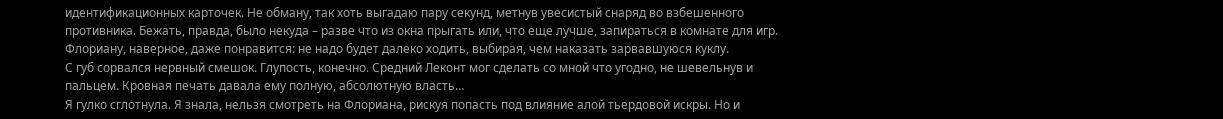идентификационных карточек. Не обману, так хоть выгадаю пару секунд, метнув увесистый снаряд во взбешенного противника. Бежать, правда, было некуда – разве что из окна прыгать или, что еще лучше, запираться в комнате для игр. Флориану, наверное, даже понравится: не надо будет далеко ходить, выбирая, чем наказать зарвавшуюся куклу.
С губ сорвался нервный смешок. Глупость, конечно. Средний Леконт мог сделать со мной что угодно, не шевельнув и пальцем. Кровная печать давала ему полную, абсолютную власть…
Я гулко сглотнула. Я знала, нельзя смотреть на Флориана, рискуя попасть под влияние алой тьердовой искры. Но и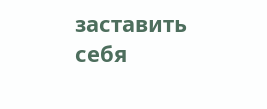заставить себя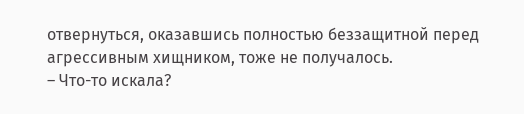отвернуться, оказавшись полностью беззащитной перед агрессивным хищником, тоже не получалось.
– Что-то искала?